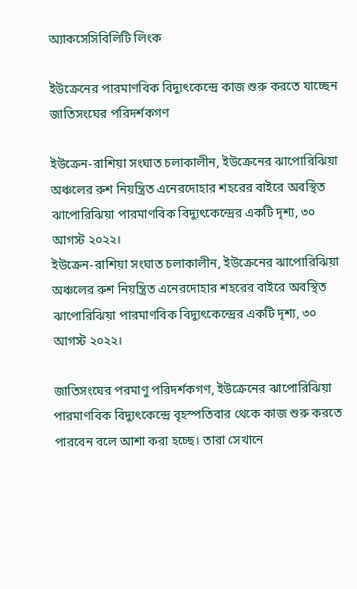অ্যাকসেসিবিলিটি লিংক

ইউক্রেনের পারমাণবিক বিদ্যুৎকেন্দ্রে কাজ শুরু করতে যাচ্ছেন জাতিসংঘের পরিদর্শকগণ

ইউক্রেন-রাশিয়া সংঘাত চলাকালীন, ইউক্রেনের ঝাপোরিঝিয়া অঞ্চলের রুশ নিয়ন্ত্রিত এনেরদোহার শহরের বাইরে অবস্থিত ঝাপোরিঝিয়া পারমাণবিক বিদ্যুৎকেন্দ্রের একটি দৃশ্য, ৩০ আগস্ট ২০২২।
ইউক্রেন-রাশিয়া সংঘাত চলাকালীন, ইউক্রেনের ঝাপোরিঝিয়া অঞ্চলের রুশ নিয়ন্ত্রিত এনেরদোহার শহরের বাইরে অবস্থিত ঝাপোরিঝিয়া পারমাণবিক বিদ্যুৎকেন্দ্রের একটি দৃশ্য, ৩০ আগস্ট ২০২২।

জাতিসংঘের পরমাণু পরিদর্শকগণ, ইউক্রেনের ঝাপোরিঝিয়া পারমাণবিক বিদ্যুৎকেন্দ্রে বৃহস্পতিবার থেকে কাজ শুরু করতে পারবেন বলে আশা করা হচ্ছে। তারা সেখানে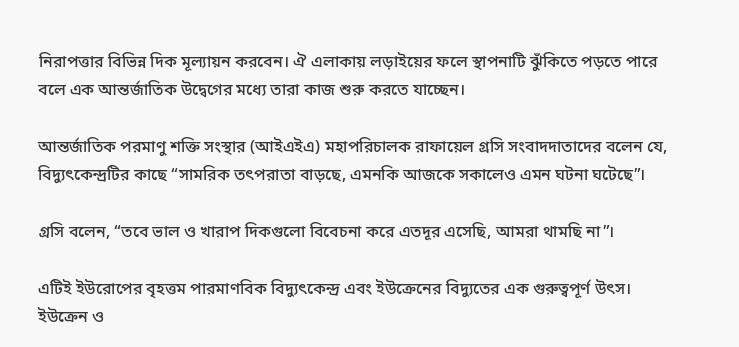নিরাপত্তার বিভিন্ন দিক মূল্যায়ন করবেন। ঐ এলাকায় লড়াইয়ের ফলে স্থাপনাটি ঝুঁকিতে পড়তে পারে বলে এক আন্তর্জাতিক উদ্বেগের মধ্যে তারা কাজ শুরু করতে যাচ্ছেন।

আন্তর্জাতিক পরমাণু শক্তি সংস্থার (আইএইএ) মহাপরিচালক রাফায়েল গ্রসি সংবাদদাতাদের বলেন যে, বিদ্যুৎকেন্দ্রটির কাছে “সামরিক তৎপরাতা বাড়ছে, এমনকি আজকে সকালেও এমন ঘটনা ঘটেছে”।

গ্রসি বলেন, “তবে ভাল ও খারাপ দিকগুলো বিবেচনা করে এতদূর এসেছি, আমরা থামছি না”।

এটিই ইউরোপের বৃহত্তম পারমাণবিক বিদ্যুৎকেন্দ্র এবং ইউক্রেনের বিদ্যুতের এক গুরুত্বপূর্ণ উৎস। ইউক্রেন ও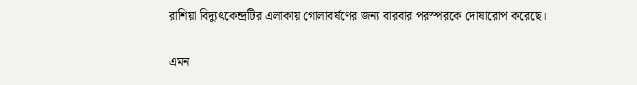রাশিয়া বিদ্যুৎকেন্দ্রটির এলাকায় গোলাবর্ষণের জন্য বারবার পরস্পরকে দোষারোপ করেছে।

এমন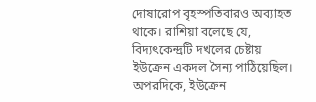দোষারোপ বৃহস্পতিবারও অব্যাহত থাকে। রাশিয়া বলেছে যে, বিদ্যৎকেন্দ্রটি দখলের চেষ্টায় ইউক্রেন একদল সৈন্য পাঠিয়েছিল। অপরদিকে, ইউক্রেন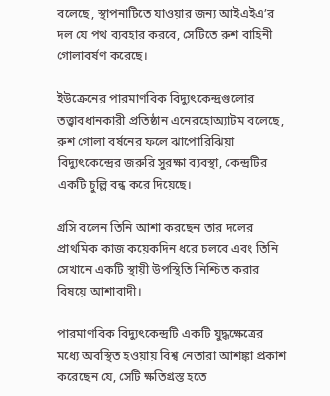বলেছে, স্থাপনাটিতে যাওয়ার জন্য আইএইএ’র দল যে পথ ব্যবহার করবে, সেটিতে রুশ বাহিনী গোলাবর্ষণ করেছে।

ইউক্রেনের পারমাণবিক বিদ্যুৎকেন্দ্রগুলোর তত্ত্বাবধানকারী প্রতিষ্ঠান এনেরহোঅ্যাটম বলেছে, রুশ গোলা বর্ষনের ফলে ঝাপোরিঝিয়া বিদ্যুৎকেন্দ্রের জরুরি সুরক্ষা ব্যবস্থা, কেন্দ্রটির একটি চুল্লি বন্ধ করে দিয়েছে।

গ্রসি বলেন তিনি আশা করছেন তার দলের প্রাথমিক কাজ কয়েকদিন ধরে চলবে এবং তিনি সেখানে একটি স্থায়ী উপস্থিতি নিশ্চিত করার বিষয়ে আশাবাদী।

পারমাণবিক বিদ্যুৎকেন্দ্রটি একটি যুদ্ধক্ষেত্রের মধ্যে অবস্থিত হওয়ায় বিশ্ব নেতারা আশঙ্কা প্রকাশ করেছেন যে, সেটি ক্ষতিগ্রস্ত হতে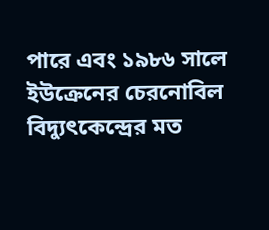পারে এবং ১৯৮৬ সালে ইউক্রেনের চেরনোবিল বিদ্যুৎকেন্দ্রের মত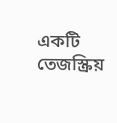একটি তেজস্ক্রিয়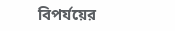বিপর্যয়ের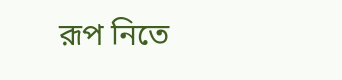রূপ নিতে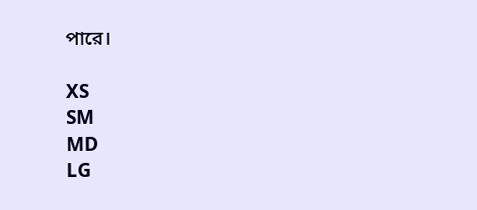পারে।

XS
SM
MD
LG